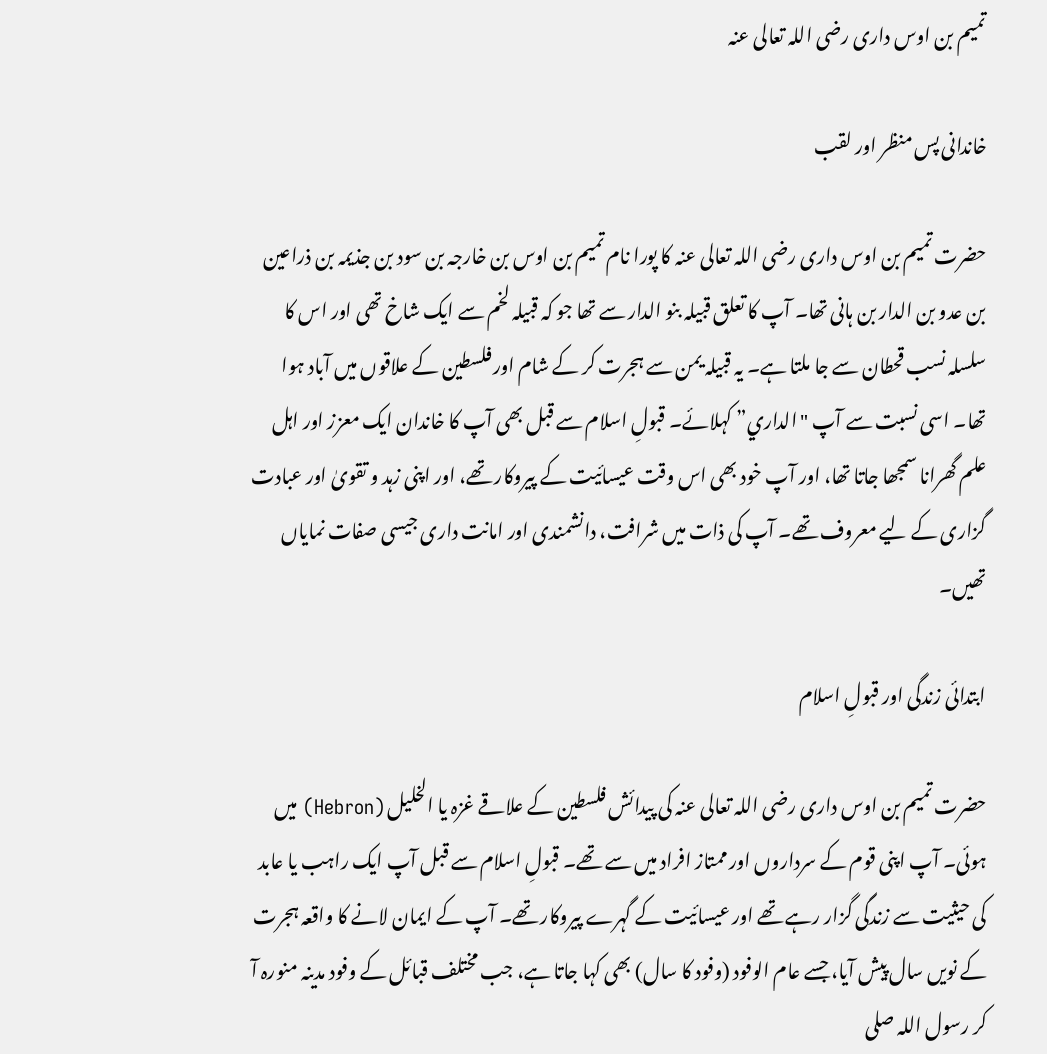تمیم بن اوس داری رضی اللہ تعالی عنہ

خاندانی پس منظر اور لقب

حضرت تمیم بن اوس داری رضی اللہ تعالی عنہ کا پورا نام تمیم بن اوس بن خارجہ بن سود بن جذیمہ بن ذراعین بن عدو بن الدار بن ہانی تھا۔ آپ کا تعلق قبیلہ بنو الدار سے تھا جو کہ قبیلہ لخم سے ایک شاخ تھی اور اس کا سلسلہ نسب قحطان سے جا ملتا ہے۔ یہ قبیلہ یمن سے ہجرت کر کے شام اور فلسطین کے علاقوں میں آباد ہوا تھا۔ اسی نسبت سے آپ "الداري” کہلائے۔ قبولِ اسلام سے قبل بھی آپ کا خاندان ایک معزز اور اہل علم گھرانا سمجھا جاتا تھا، اور آپ خود بھی اس وقت عیسائیت کے پیروکار تھے، اور اپنی زہد و تقویٰ اور عبادت گزاری کے لیے معروف تھے۔ آپ کی ذات میں شرافت، دانشمندی اور امانت داری جیسی صفات نمایاں تھیں۔

ابتدائی زندگی اور قبولِ اسلام

حضرت تمیم بن اوس داری رضی اللہ تعالی عنہ کی پیدائش فلسطین کے علاقے غزہ یا الخلیل (Hebron) میں ہوئی۔ آپ اپنی قوم کے سرداروں اور ممتاز افراد میں سے تھے۔ قبولِ اسلام سے قبل آپ ایک راہب یا عابد کی حیثیت سے زندگی گزار رہے تھے اور عیسائیت کے گہرے پیروکار تھے۔ آپ کے ایمان لانے کا واقعہ ہجرت کے نویں سال پیش آیا، جسے عام الوفود (وفود کا سال) بھی کہا جاتا ہے، جب مختلف قبائل کے وفود مدینہ منورہ آ کر رسول اللہ صلی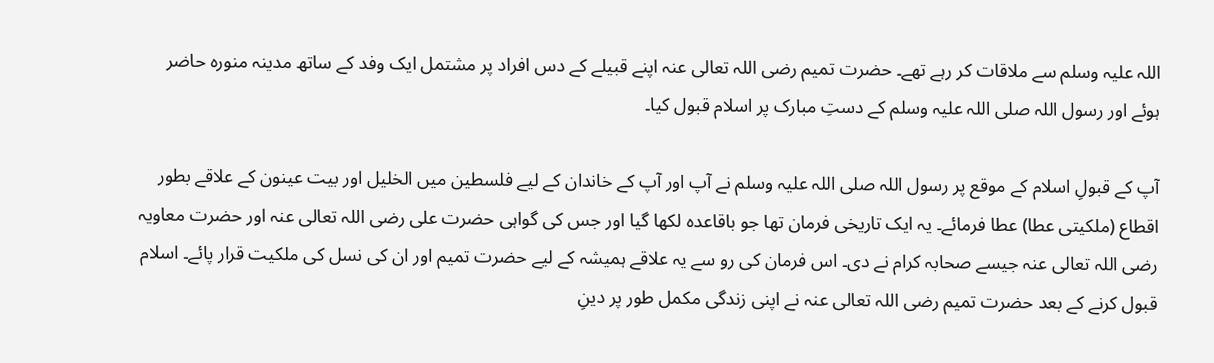اللہ علیہ وسلم سے ملاقات کر رہے تھے۔ حضرت تمیم رضی اللہ تعالی عنہ اپنے قبیلے کے دس افراد پر مشتمل ایک وفد کے ساتھ مدینہ منورہ حاضر ہوئے اور رسول اللہ صلی اللہ علیہ وسلم کے دستِ مبارک پر اسلام قبول کیا۔

آپ کے قبولِ اسلام کے موقع پر رسول اللہ صلی اللہ علیہ وسلم نے آپ اور آپ کے خاندان کے لیے فلسطین میں الخلیل اور بیت عینون کے علاقے بطور اقطاع (ملکیتی عطا) عطا فرمائے۔ یہ ایک تاریخی فرمان تھا جو باقاعدہ لکھا گیا اور جس کی گواہی حضرت علی رضی اللہ تعالی عنہ اور حضرت معاویہ رضی اللہ تعالی عنہ جیسے صحابہ کرام نے دی۔ اس فرمان کی رو سے یہ علاقے ہمیشہ کے لیے حضرت تمیم اور ان کی نسل کی ملکیت قرار پائے۔ اسلام قبول کرنے کے بعد حضرت تمیم رضی اللہ تعالی عنہ نے اپنی زندگی مکمل طور پر دینِ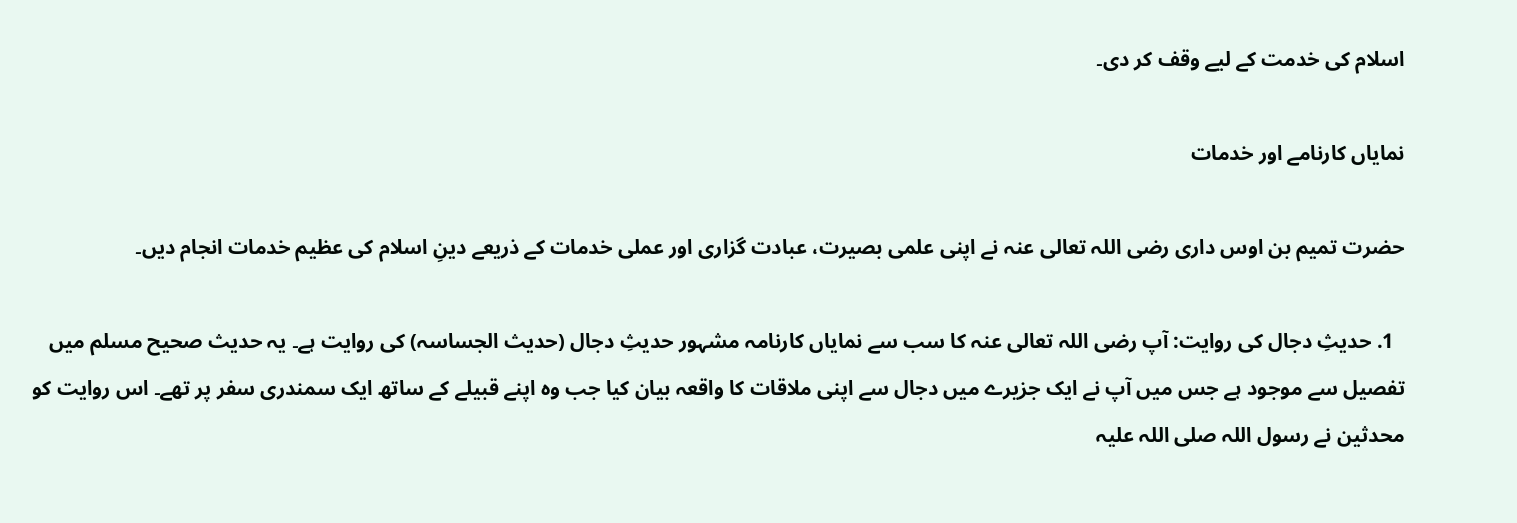اسلام کی خدمت کے لیے وقف کر دی۔

نمایاں کارنامے اور خدمات

حضرت تمیم بن اوس داری رضی اللہ تعالی عنہ نے اپنی علمی بصیرت، عبادت گزاری اور عملی خدمات کے ذریعے دینِ اسلام کی عظیم خدمات انجام دیں۔

  1. حدیثِ دجال کی روایت: آپ رضی اللہ تعالی عنہ کا سب سے نمایاں کارنامہ مشہور حدیثِ دجال (حدیث الجساسہ) کی روایت ہے۔ یہ حدیث صحیح مسلم میں تفصیل سے موجود ہے جس میں آپ نے ایک جزیرے میں دجال سے اپنی ملاقات کا واقعہ بیان کیا جب وہ اپنے قبیلے کے ساتھ ایک سمندری سفر پر تھے۔ اس روایت کو محدثین نے رسول اللہ صلی اللہ علیہ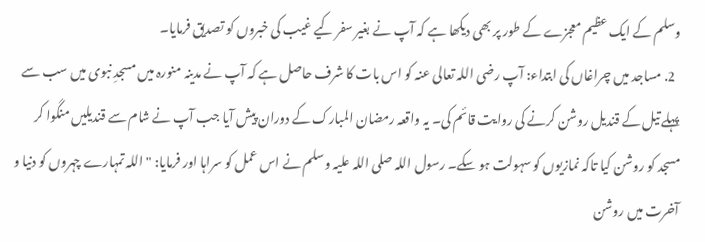وسلم کے ایک عظیم معجزے کے طور پر بھی دیکھا ہے کہ آپ نے بغیر سفر کیے غیب کی خبروں کو تصدیق فرمایا۔
  2. مساجد میں چراغاں کی ابتداء: آپ رضی اللہ تعالی عنہ کو اس بات کا شرف حاصل ہے کہ آپ نے مدینہ منورہ میں مسجدِ نبوی میں سب سے پہلے تیل کے قندیل روشن کرنے کی روایت قائم کی۔ یہ واقعہ رمضان المبارک کے دوران پیش آیا جب آپ نے شام سے قندیلیں منگوا کر مسجد کو روشن کیا تاکہ نمازیوں کو سہولت ہو سکے۔ رسول اللہ صلی اللہ علیہ وسلم نے اس عمل کو سراہا اور فرمایا: "اللہ تمہارے چہروں کو دنیا و آخرت میں روشن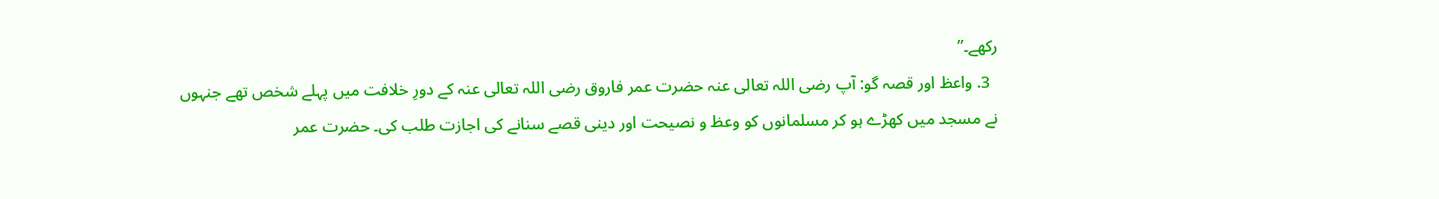رکھے۔”
  3. واعظ اور قصہ گو: آپ رضی اللہ تعالی عنہ حضرت عمر فاروق رضی اللہ تعالی عنہ کے دورِ خلافت میں پہلے شخص تھے جنہوں نے مسجد میں کھڑے ہو کر مسلمانوں کو وعظ و نصیحت اور دینی قصے سنانے کی اجازت طلب کی۔ حضرت عمر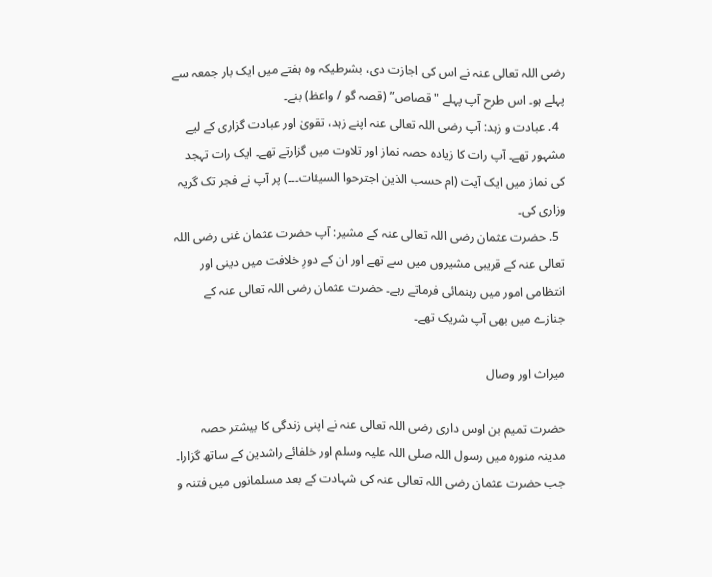رضی اللہ تعالی عنہ نے اس کی اجازت دی، بشرطیکہ وہ ہفتے میں ایک بار جمعہ سے پہلے ہو۔ اس طرح آپ پہلے "قصاص” (قصہ گو / واعظ) بنے۔
  4. عبادت و زہد: آپ رضی اللہ تعالی عنہ اپنے زہد، تقویٰ اور عبادت گزاری کے لیے مشہور تھے۔ آپ رات کا زیادہ حصہ نماز اور تلاوت میں گزارتے تھے۔ ایک رات تہجد کی نماز میں ایک آیت (ام حسب الذین اجترحوا السیئات۔۔۔) پر آپ نے فجر تک گریہ وزاری کی۔
  5. حضرت عثمان رضی اللہ تعالی عنہ کے مشیر: آپ حضرت عثمان غنی رضی اللہ تعالی عنہ کے قریبی مشیروں میں سے تھے اور ان کے دورِ خلافت میں دینی اور انتظامی امور میں رہنمائی فرماتے رہے۔ حضرت عثمان رضی اللہ تعالی عنہ کے جنازے میں بھی آپ شریک تھے۔

میراث اور وصال

حضرت تمیم بن اوس داری رضی اللہ تعالی عنہ نے اپنی زندگی کا بیشتر حصہ مدینہ منورہ میں رسول اللہ صلی اللہ علیہ وسلم اور خلفائے راشدین کے ساتھ گزارا۔ جب حضرت عثمان رضی اللہ تعالی عنہ کی شہادت کے بعد مسلمانوں میں فتنہ و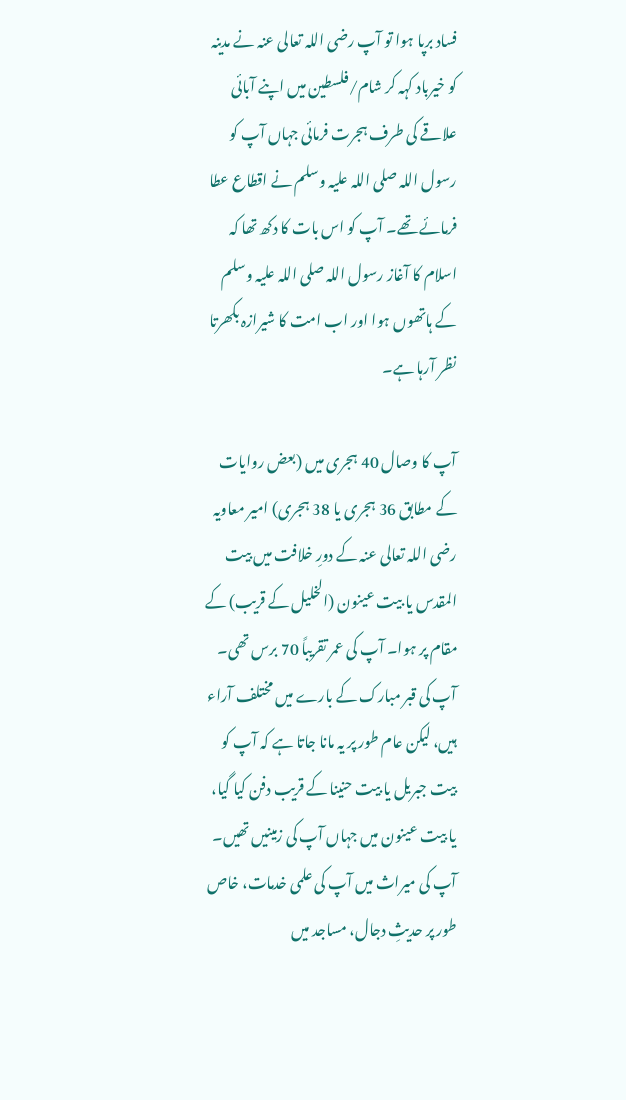فساد برپا ہوا تو آپ رضی اللہ تعالی عنہ نے مدینہ کو خیرباد کہہ کر شام/فلسطین میں اپنے آبائی علاقے کی طرف ہجرت فرمائی جہاں آپ کو رسول اللہ صلی اللہ علیہ وسلم نے اقطاع عطا فرمائے تھے۔ آپ کو اس بات کا دکھ تھا کہ اسلام کا آغاز رسول اللہ صلی اللہ علیہ وسلم کے ہاتھوں ہوا اور اب امت کا شیرازہ بکھرتا نظر آرہا ہے۔

آپ کا وصال 40 ہجری میں (بعض روایات کے مطابق 36 ہجری یا 38 ہجری) امیر معاویہ رضی اللہ تعالی عنہ کے دورِ خلافت میں بیت المقدس یا بیت عینون (الخلیل کے قریب) کے مقام پر ہوا۔ آپ کی عمر تقریباً 70 برس تھی۔ آپ کی قبر مبارک کے بارے میں مختلف آراء ہیں، لیکن عام طور پر یہ مانا جاتا ہے کہ آپ کو بیت جبریل یا بیت حنینا کے قریب دفن کیا گیا، یا بیت عینون میں جہاں آپ کی زمینیں تھیں۔ آپ کی میراث میں آپ کی علمی خدمات، خاص طور پر حدیثِ دجال، مساجد میں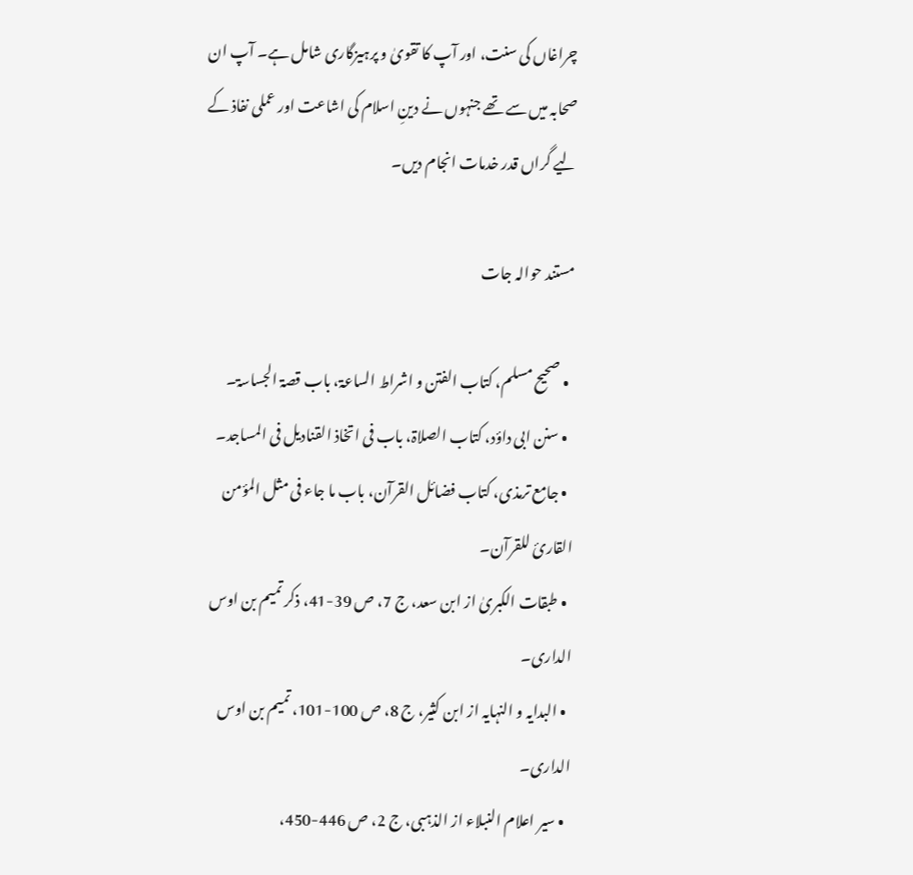چراغاں کی سنت، اور آپ کا تقویٰ و پرہیزگاری شامل ہے۔ آپ ان صحابہ میں سے تھے جنہوں نے دینِ اسلام کی اشاعت اور عملی نفاذ کے لیے گراں قدر خدمات انجام دیں۔

مستند حوالہ جات

  • صحیح مسلم، کتاب الفتن و اشراط الساعۃ، باب قصۃ الجساسۃ۔
  • سنن ابی داؤد، کتاب الصلاۃ، باب فی اتخاذ القنادیل فی المساجد۔
  • جامع ترمذی، کتاب فضائل القرآن، باب ما جاء فی مثل المؤمن القارئ للقرآن۔
  • طبقات الکبریٰ از ابن سعد، ج 7، ص 39-41، ذکر تمیم بن اوس الداری۔
  • البدایہ و النہایہ از ابن کثیر، ج 8، ص 100-101، تمیم بن اوس الداری۔
  • سیر اعلام النبلاء از الذہبی، ج 2، ص 446-450،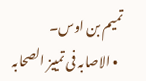تمیم بن اوس۔
  • الاصابہ فی تمییز الصحابہ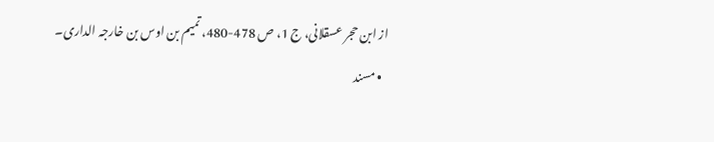از ابن حجر عسقلانی، ج 1، ص 478-480، تمیم بن اوس بن خارجہ الداری۔
  • مسند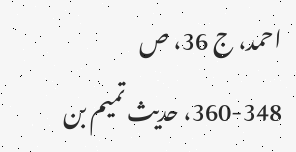احمد، ج 36، ص 348-360، حدیث تمیم بن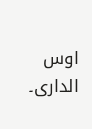اوس الداری۔